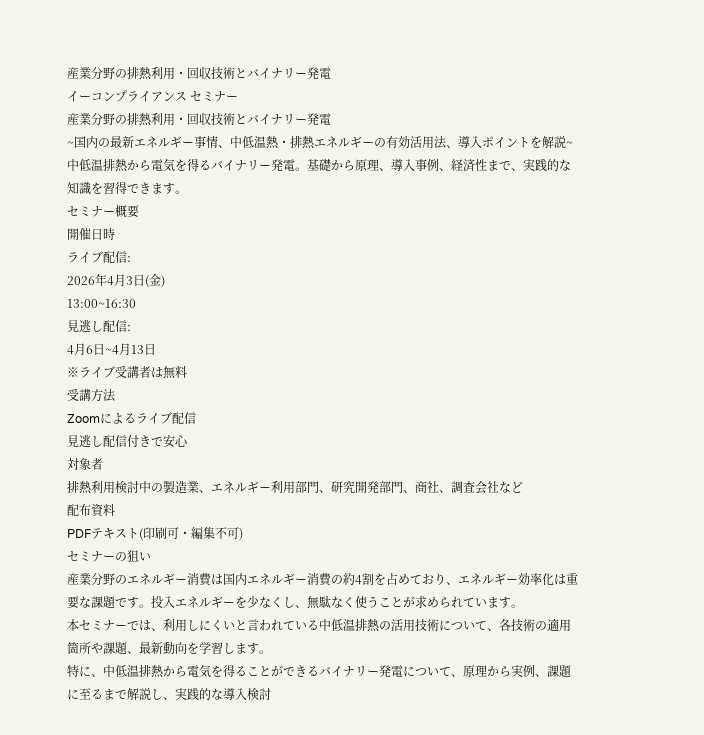産業分野の排熱利用・回収技術とバイナリー発電
イーコンプライアンス セミナー
産業分野の排熱利用・回収技術とバイナリー発電
~国内の最新エネルギー事情、中低温熱・排熱エネルギーの有効活用法、導入ポイントを解説~
中低温排熱から電気を得るバイナリー発電。基礎から原理、導入事例、経済性まで、実践的な知識を習得できます。
セミナー概要
開催日時
ライブ配信:
2026年4月3日(金)
13:00~16:30
見逃し配信:
4月6日~4月13日
※ライブ受講者は無料
受講方法
Zoomによるライブ配信
見逃し配信付きで安心
対象者
排熱利用検討中の製造業、エネルギー利用部門、研究開発部門、商社、調査会社など
配布資料
PDFテキスト(印刷可・編集不可)
セミナーの狙い
産業分野のエネルギー消費は国内エネルギー消費の約4割を占めており、エネルギー効率化は重要な課題です。投入エネルギーを少なくし、無駄なく使うことが求められています。
本セミナーでは、利用しにくいと言われている中低温排熱の活用技術について、各技術の適用箇所や課題、最新動向を学習します。
特に、中低温排熱から電気を得ることができるバイナリー発電について、原理から実例、課題に至るまで解説し、実践的な導入検討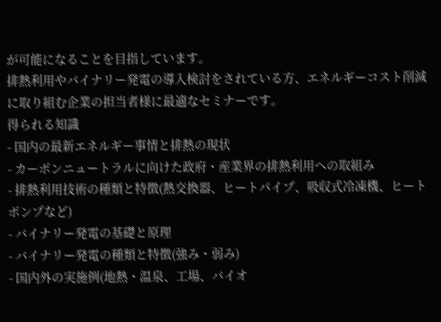が可能になることを目指しています。
排熱利用やバイナリー発電の導入検討をされている方、エネルギーコスト削減に取り組む企業の担当者様に最適なセミナーです。
得られる知識
- 国内の最新エネルギー事情と排熱の現状
- カーボンニュートラルに向けた政府・産業界の排熱利用への取組み
- 排熱利用技術の種類と特徴(熱交換器、ヒートパイプ、吸収式冷凍機、ヒートポンプなど)
- バイナリー発電の基礎と原理
- バイナリー発電の種類と特徴(強み・弱み)
- 国内外の実施例(地熱・温泉、工場、バイオ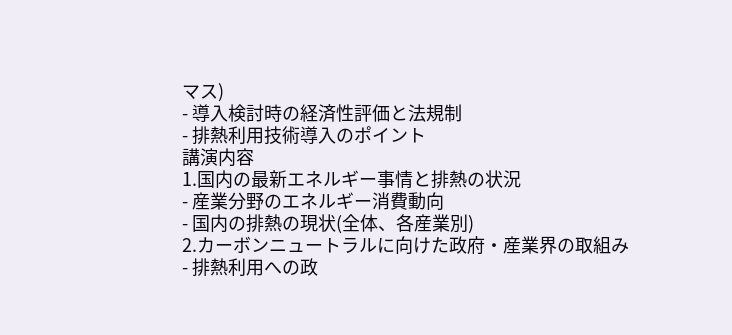マス)
- 導入検討時の経済性評価と法規制
- 排熱利用技術導入のポイント
講演内容
1.国内の最新エネルギー事情と排熱の状況
- 産業分野のエネルギー消費動向
- 国内の排熱の現状(全体、各産業別)
2.カーボンニュートラルに向けた政府・産業界の取組み
- 排熱利用への政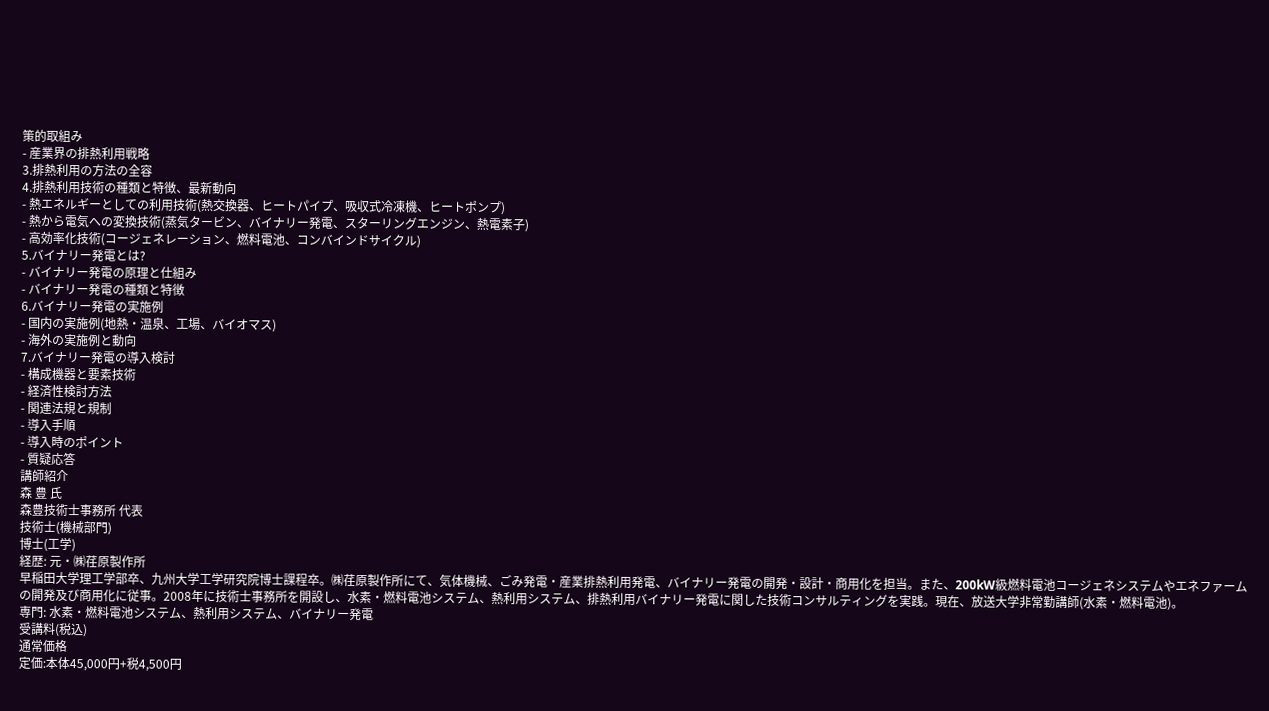策的取組み
- 産業界の排熱利用戦略
3.排熱利用の方法の全容
4.排熱利用技術の種類と特徴、最新動向
- 熱エネルギーとしての利用技術(熱交換器、ヒートパイプ、吸収式冷凍機、ヒートポンプ)
- 熱から電気への変換技術(蒸気タービン、バイナリー発電、スターリングエンジン、熱電素子)
- 高効率化技術(コージェネレーション、燃料電池、コンバインドサイクル)
5.バイナリー発電とは?
- バイナリー発電の原理と仕組み
- バイナリー発電の種類と特徴
6.バイナリー発電の実施例
- 国内の実施例(地熱・温泉、工場、バイオマス)
- 海外の実施例と動向
7.バイナリー発電の導入検討
- 構成機器と要素技術
- 経済性検討方法
- 関連法規と規制
- 導入手順
- 導入時のポイント
- 質疑応答
講師紹介
森 豊 氏
森豊技術士事務所 代表
技術士(機械部門)
博士(工学)
経歴: 元・㈱荏原製作所
早稲田大学理工学部卒、九州大学工学研究院博士課程卒。㈱荏原製作所にて、気体機械、ごみ発電・産業排熱利用発電、バイナリー発電の開発・設計・商用化を担当。また、200kW級燃料電池コージェネシステムやエネファームの開発及び商用化に従事。2008年に技術士事務所を開設し、水素・燃料電池システム、熱利用システム、排熱利用バイナリー発電に関した技術コンサルティングを実践。現在、放送大学非常勤講師(水素・燃料電池)。
専門: 水素・燃料電池システム、熱利用システム、バイナリー発電
受講料(税込)
通常価格
定価:本体45,000円+税4,500円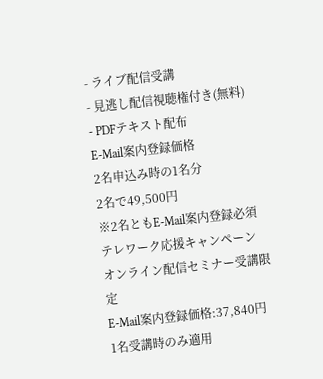- ライブ配信受講
- 見逃し配信視聴権付き(無料)
- PDFテキスト配布
E-Mail案内登録価格
2名申込み時の1名分
2名で49,500円
※2名ともE-Mail案内登録必須
テレワーク応援キャンペーン
オンライン配信セミナー受講限定
E-Mail案内登録価格:37,840円
1名受講時のみ適用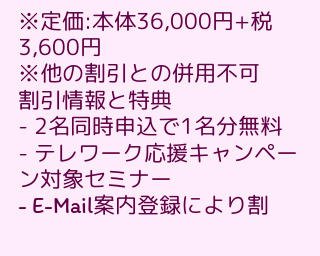※定価:本体36,000円+税3,600円
※他の割引との併用不可
割引情報と特典
- 2名同時申込で1名分無料
- テレワーク応援キャンペーン対象セミナー
- E-Mail案内登録により割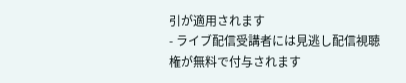引が適用されます
- ライブ配信受講者には見逃し配信視聴権が無料で付与されます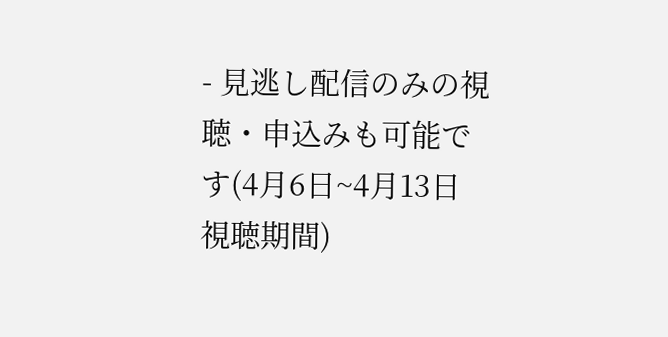- 見逃し配信のみの視聴・申込みも可能です(4月6日~4月13日視聴期間)